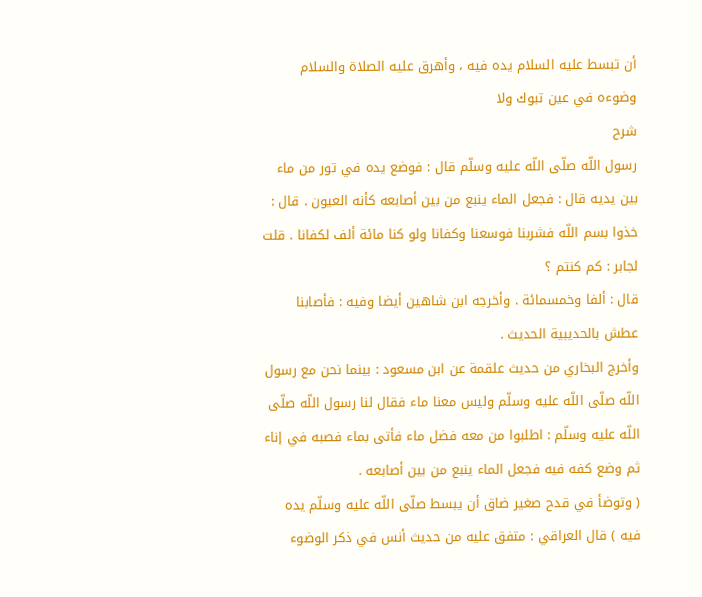أن تبسط عليه السلام يده فيه ، وأهرق عليه الصلاة والسلام وضوءه في عين تبوك ولا
شرح
رسول اللّه صلّى اللّه عليه وسلّم قال : فوضع يده في تور من ماء بين يديه قال : فجعل الماء ينبع من بين أصابعه كأنه العيون . قال : خذوا بسم اللّه فشربنا فوسعنا وكفانا ولو كنا مائة ألف لكفانا . قلت لجابر : كم كنتم ؟
قال : ألفا وخمسمائة . وأخرجه ابن شاهين أيضا وفيه : فأصابنا عطش بالحديبية الحديث .
وأخرج البخاري من حديث علقمة عن ابن مسعود : بينما نحن مع رسول اللّه صلّى اللّه عليه وسلّم وليس معنا ماء فقال لنا رسول اللّه صلّى اللّه عليه وسلّم : اطلبوا من معه فضل ماء فأتى بماء فصبه في إناء ثم وضع كفه فيه فجعل الماء ينبع من بين أصابعه .
( وتوضأ في قدح صغير ضاق أن يبسط صلّى اللّه عليه وسلّم يده فيه ) قال العراقي : متفق عليه من حديث أنس في ذكر الوضوء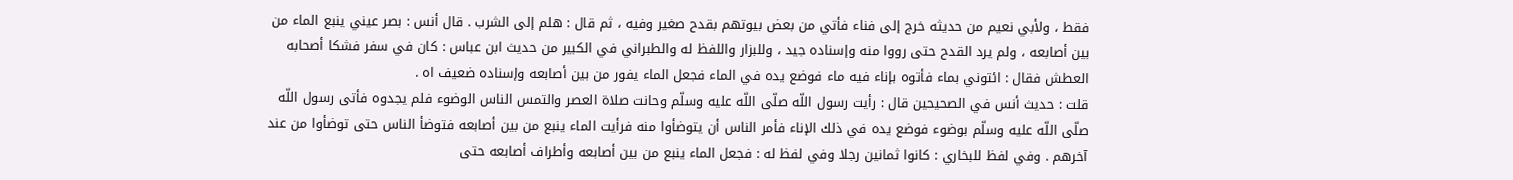فقط ، ولأبي نعيم من حديثه خرج إلى فناء فأتي من بعض بيوتهم بقدح صغير وفيه ، ثم قال : هلم إلى الشرب . قال أنس : بصر عيني ينبع الماء من بين أصابعه ، ولم يرد القدح حتى رووا منه وإسناده جيد ، وللبزار واللفظ له والطبراني في الكبير من حديث ابن عباس : كان في سفر فشكا أصحابه العطش فقال : ائتوني بماء فأتوه بإناء فيه ماء فوضع يده في الماء فجعل الماء يفور من بين أصابعه وإسناده ضعيف اه .
قلت : حديث أنس في الصحيحين قال : رأيت رسول اللّه صلّى اللّه عليه وسلّم وحانت صلاة العصر والتمس الناس الوضوء فلم يجدوه فأتى رسول اللّه صلّى اللّه عليه وسلّم بوضوء فوضع يده في ذلك الإناء فأمر الناس أن يتوضأوا منه فرأيت الماء ينبع من بين أصابعه فتوضأ الناس حتى توضأوا من عند آخرهم . وفي لفظ للبخاري : كانوا ثمانين رجلا وفي لفظ له : فجعل الماء ينبع من بين أصابعه وأطراف أصابعه حتى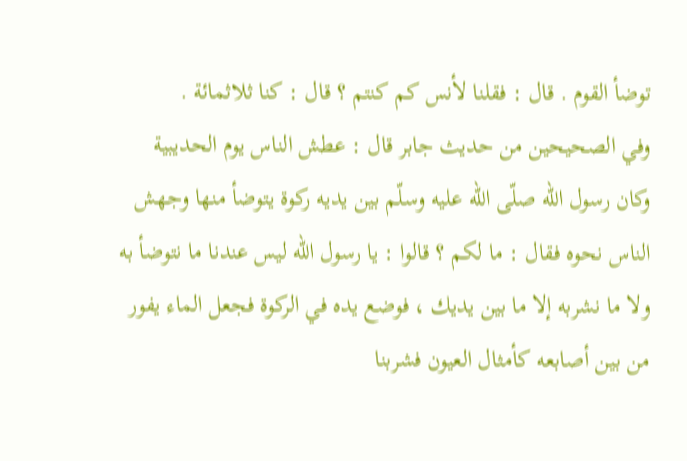توضأ القوم . قال : فقلنا لأنس كم كنتم ؟ قال : كنا ثلاثمائة .
وفي الصحيحين من حديث جابر قال : عطش الناس يوم الحديبية وكان رسول اللّه صلّى اللّه عليه وسلّم بين يديه ركوة يتوضأ منها وجهش الناس نحوه فقال : ما لكم ؟ قالوا : يا رسول اللّه ليس عندنا ما نتوضأ به ولا ما نشربه إلا ما بين يديك ، فوضع يده في الركوة فجعل الماء يفور من بين أصابعه كأمثال العيون فشربنا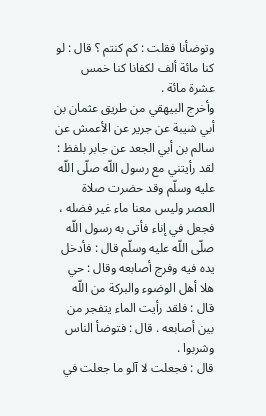وتوضأنا فقلت : كم كنتم ؟ قال : لو كنا مائة ألف لكفانا كنا خمس عشرة مائة .
وأخرج البيهقي من طريق عثمان بن أبي شيبة عن جرير عن الأعمش عن سالم بن أبي الجعد عن جابر بلفظ : لقد رأيتني مع رسول اللّه صلّى اللّه عليه وسلّم وقد حضرت صلاة العصر وليس معنا ماء غير فضله ، فجعل في إناء فأتى به رسول اللّه صلّى اللّه عليه وسلّم قال : فأدخل يده فيه وفرج أصابعه وقال : حي هلا أهل الوضوء والبركة من اللّه قال : فلقد رأيت الماء يتفجر من بين أصابعه . قال : فتوضأ الناس وشربوا .
قال : فجعلت لا آلو ما جعلت في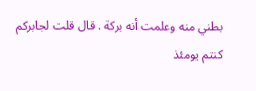بطني منه وعلمت أنه بركة . قال قلت لجابركم كنتم يومئذ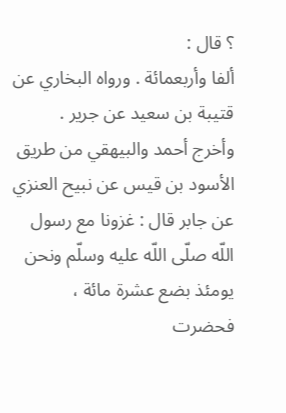؟ قال :
ألفا وأربعمائة . ورواه البخاري عن قتيبة بن سعيد عن جرير .
وأخرج أحمد والبيهقي من طريق الأسود بن قيس عن نبيح العنزي عن جابر قال : غزونا مع رسول اللّه صلّى اللّه عليه وسلّم ونحن يومئذ بضع عشرة مائة ، فحضرت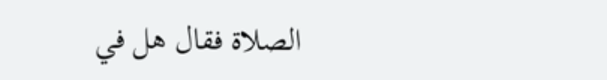الصلاة فقال هل في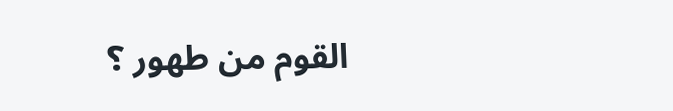القوم من طهور ؟